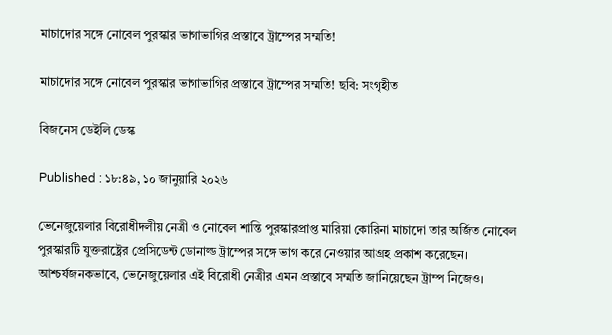মাচাদোর সঙ্গে নোবেল পুরস্কার ভাগাভাগির প্রস্তাবে ট্রাম্পের সম্মতি!

মাচাদোর সঙ্গে নোবেল পুরস্কার ভাগাভাগির প্রস্তাবে ট্রাম্পের সম্মতি! ছবি: সংগৃহীত

বিজনেস ডেইলি ডেস্ক

Published : ১৮:৪৯, ১০ জানুয়ারি ২০২৬

ভেনেজুয়েলার বিরোধীদলীয় নেত্রী ও নোবেল শান্তি পুরস্কারপ্রাপ্ত মারিয়া কোরিনা মাচাদো তার অর্জিত নোবেল পুরস্কারটি যুক্তরাষ্ট্রের প্রেসিডেন্ট ডোনাল্ড ট্রাম্পের সঙ্গে ভাগ করে নেওয়ার আগ্রহ প্রকাশ করেছেন। আশ্চর্যজনকভাবে, ভেনেজুয়েলার এই বিরোধী নেত্রীর এমন প্রস্তাবে সম্মতি জানিয়েছেন ট্রাম্প নিজেও।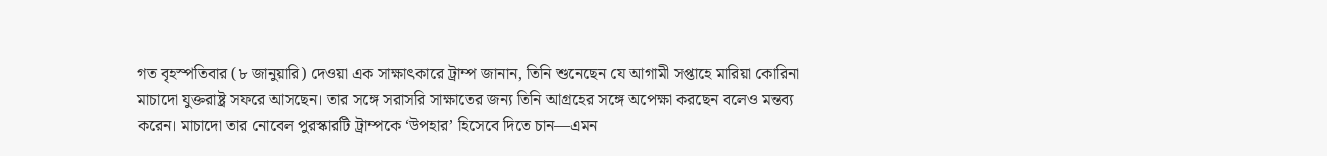গত বৃহস্পতিবার (৮ জানুয়ারি) দেওয়া এক সাক্ষাৎকারে ট্রাম্প জানান, তিনি শুনেছেন যে আগামী সপ্তাহে মারিয়া কোরিনা মাচাদো যুক্তরাষ্ট্র সফরে আসছেন। তার সঙ্গে সরাসরি সাক্ষাতের জন্য তিনি আগ্রহের সঙ্গে অপেক্ষা করছেন বলেও মন্তব্য করেন। মাচাদো তার নোবেল পুরস্কারটি ট্রাম্পকে ‘উপহার’ হিসেবে দিতে চান—এমন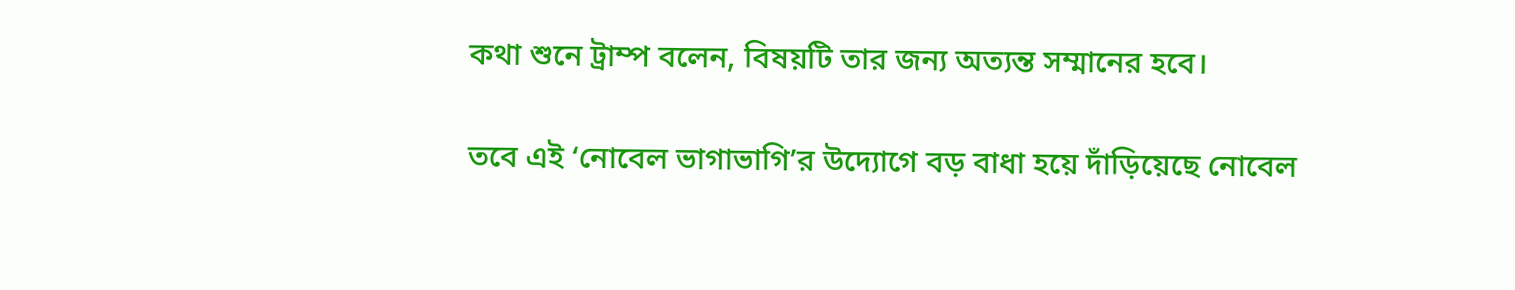কথা শুনে ট্রাম্প বলেন, বিষয়টি তার জন্য অত্যন্ত সম্মানের হবে।

তবে এই ‘নোবেল ভাগাভাগি’র উদ্যোগে বড় বাধা হয়ে দাঁড়িয়েছে নোবেল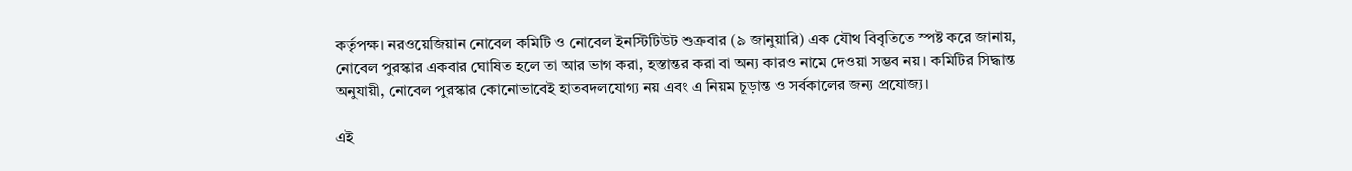কর্তৃপক্ষ। নরওয়েজিয়ান নোবেল কমিটি ও নোবেল ইনস্টিটিউট শুক্রবার (৯ জানুয়ারি) এক যৌথ বিবৃতিতে স্পষ্ট করে জানায়, নোবেল পুরস্কার একবার ঘোষিত হলে তা আর ভাগ করা, হস্তান্তর করা বা অন্য কারও নামে দেওয়া সম্ভব নয়। কমিটির সিদ্ধান্ত অনুযায়ী, নোবেল পুরস্কার কোনোভাবেই হাতবদলযোগ্য নয় এবং এ নিয়ম চূড়ান্ত ও সর্বকালের জন্য প্রযোজ্য।

এই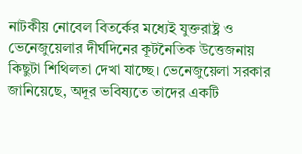নাটকীয় নোবেল বিতর্কের মধ্যেই যুক্তরাষ্ট্র ও ভেনেজুয়েলার দীর্ঘদিনের কূটনৈতিক উত্তেজনায় কিছুটা শিথিলতা দেখা যাচ্ছে। ভেনেজুয়েলা সরকার জানিয়েছে, অদূর ভবিষ্যতে তাদের একটি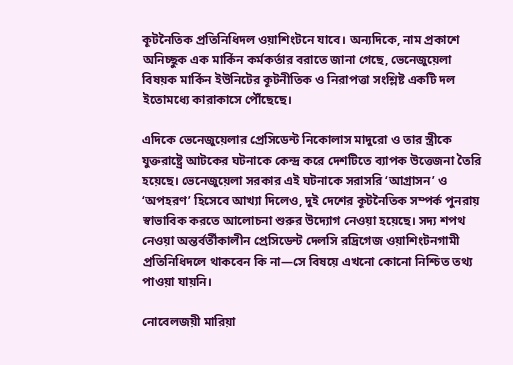কূটনৈতিক প্রতিনিধিদল ওয়াশিংটনে যাবে। অন্যদিকে, নাম প্রকাশে অনিচ্ছুক এক মার্কিন কর্মকর্তার বরাতে জানা গেছে, ভেনেজুয়েলা বিষয়ক মার্কিন ইউনিটের কূটনীতিক ও নিরাপত্তা সংশ্লিষ্ট একটি দল ইতোমধ্যে কারাকাসে পৌঁছেছে।

এদিকে ভেনেজুয়েলার প্রেসিডেন্ট নিকোলাস মাদুরো ও তার স্ত্রীকে যুক্তরাষ্ট্রে আটকের ঘটনাকে কেন্দ্র করে দেশটিতে ব্যাপক উত্তেজনা তৈরি হয়েছে। ভেনেজুয়েলা সরকার এই ঘটনাকে সরাসরি ‘আগ্রাসন’ ও ‘অপহরণ’ হিসেবে আখ্যা দিলেও, দুই দেশের কূটনৈতিক সম্পর্ক পুনরায় স্বাভাবিক করতে আলোচনা শুরুর উদ্যোগ নেওয়া হয়েছে। সদ্য শপথ নেওয়া অন্তর্বর্তীকালীন প্রেসিডেন্ট দেলসি রদ্রিগেজ ওয়াশিংটনগামী প্রতিনিধিদলে থাকবেন কি না—সে বিষয়ে এখনো কোনো নিশ্চিত তথ্য পাওয়া যায়নি।

নোবেলজয়ী মারিয়া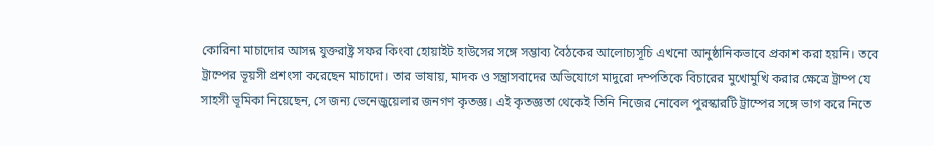কোরিনা মাচাদোর আসন্ন যুক্তরাষ্ট্র সফর কিংবা হোয়াইট হাউসের সঙ্গে সম্ভাব্য বৈঠকের আলোচ্যসূচি এখনো আনুষ্ঠানিকভাবে প্রকাশ করা হয়নি। তবে ট্রাম্পের ভূয়সী প্রশংসা করেছেন মাচাদো। তার ভাষায়, মাদক ও সন্ত্রাসবাদের অভিযোগে মাদুরো দম্পতিকে বিচারের মুখোমুখি করার ক্ষেত্রে ট্রাম্প যে সাহসী ভূমিকা নিয়েছেন, সে জন্য ভেনেজুয়েলার জনগণ কৃতজ্ঞ। এই কৃতজ্ঞতা থেকেই তিনি নিজের নোবেল পুরস্কারটি ট্রাম্পের সঙ্গে ভাগ করে নিতে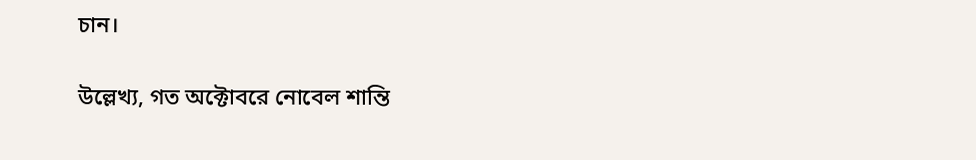চান।

উল্লেখ্য, গত অক্টোবরে নোবেল শান্তি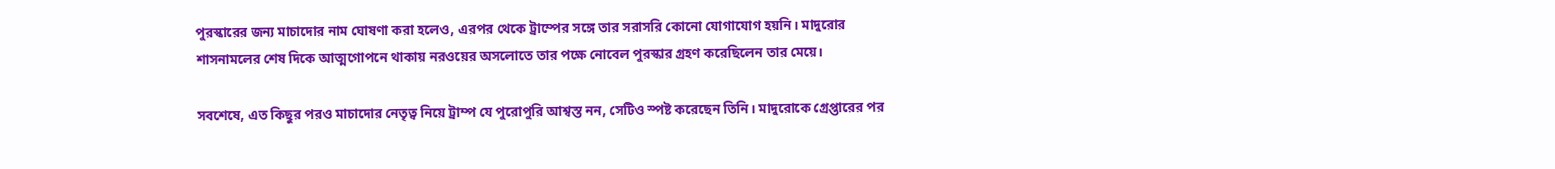পুরস্কারের জন্য মাচাদোর নাম ঘোষণা করা হলেও, এরপর থেকে ট্রাম্পের সঙ্গে তার সরাসরি কোনো যোগাযোগ হয়নি। মাদুরোর শাসনামলের শেষ দিকে আত্মগোপনে থাকায় নরওয়ের অসলোতে তার পক্ষে নোবেল পুরস্কার গ্রহণ করেছিলেন তার মেয়ে।

সবশেষে, এত কিছুর পরও মাচাদোর নেতৃত্ব নিয়ে ট্রাম্প যে পুরোপুরি আশ্বস্ত নন, সেটিও স্পষ্ট করেছেন তিনি। মাদুরোকে গ্রেপ্তারের পর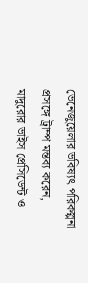ভেনেজুয়েলার ভবিষ্যৎ পরিকল্পনা প্রসঙ্গে ট্রাম্প মন্তব্য করেন, মাদুরোর ভাইস প্রেসিডেন্ট ও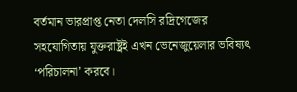বর্তমান ভারপ্রাপ্ত নেতা দেলসি রদ্রিগেজের সহযোগিতায় যুক্তরাষ্ট্রই এখন ভেনেজুয়েলার ভবিষ্যৎ ‘পরিচালনা’ করবে।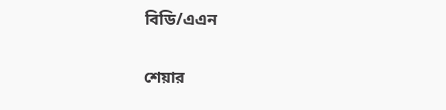বিডি/এএন

শেয়ার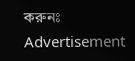করুনঃ
Advertisement